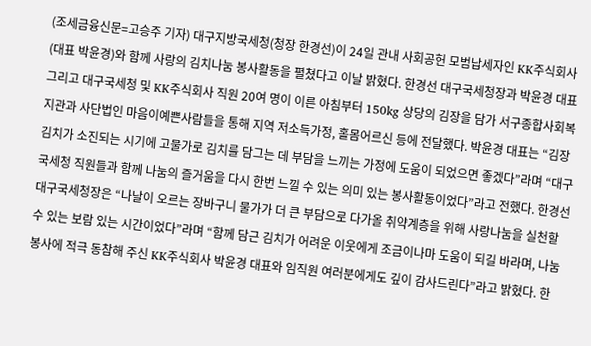(조세금융신문=고승주 기자) 대구지방국세청(청장 한경선)이 24일 관내 사회공헌 모범납세자인 KK주식회사(대표 박윤경)와 함께 사랑의 김치나눔 봉사활동을 펼쳤다고 이날 밝혔다. 한경선 대구국세청장과 박윤경 대표 그리고 대구국세청 및 KK주식회사 직원 20여 명이 이른 아침부터 150kg 상당의 김장을 담가 서구종합사회복지관과 사단법인 마음이예쁜사람들을 통해 지역 저소득가정, 홀몸어르신 등에 전달했다. 박윤경 대표는 “김장 김치가 소진되는 시기에 고물가로 김치를 담그는 데 부담을 느끼는 가정에 도움이 되었으면 좋겠다”라며 “대구국세청 직원들과 함께 나눔의 즐거움을 다시 한번 느낄 수 있는 의미 있는 봉사활동이었다”라고 전했다. 한경선 대구국세청장은 “나날이 오르는 장바구니 물가가 더 큰 부담으로 다가올 취약계층을 위해 사랑나눔을 실천할 수 있는 보람 있는 시간이었다”라며 “함께 담근 김치가 어려운 이웃에게 조금이나마 도움이 되길 바라며, 나눔 봉사에 적극 동참해 주신 KK주식회사 박윤경 대표와 임직원 여러분에게도 깊이 감사드린다”라고 밝혔다. 한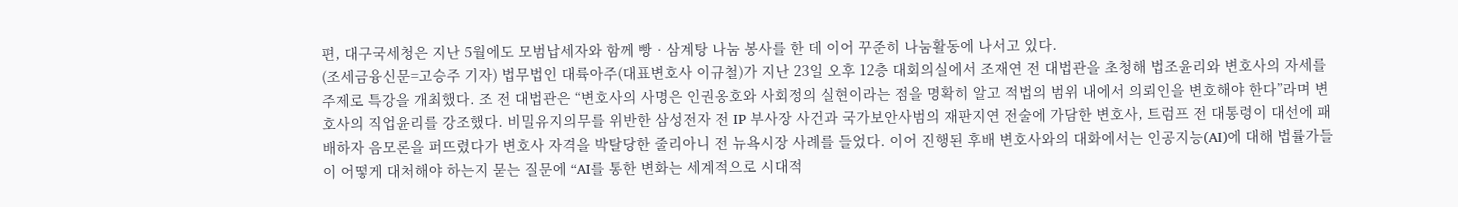편, 대구국세청은 지난 5월에도 모범납세자와 함께 빵‧삼계탕 나눔 봉사를 한 데 이어 꾸준히 나눔활동에 나서고 있다.
(조세금융신문=고승주 기자) 법무법인 대륙아주(대표변호사 이규철)가 지난 23일 오후 12층 대회의실에서 조재연 전 대법관을 초청해 법조윤리와 변호사의 자세를 주제로 특강을 개최했다. 조 전 대법관은 “변호사의 사명은 인권옹호와 사회정의 실현이라는 점을 명확히 알고 적법의 범위 내에서 의뢰인을 변호해야 한다”라며 변호사의 직업윤리를 강조했다. 비밀유지의무를 위반한 삼성전자 전 IP 부사장 사건과 국가보안사범의 재판지연 전술에 가담한 변호사, 트럼프 전 대통령이 대선에 패배하자 음모론을 퍼뜨렸다가 변호사 자격을 박탈당한 줄리아니 전 뉴욕시장 사례를 들었다. 이어 진행된 후배 변호사와의 대화에서는 인공지능(AI)에 대해 법률가들이 어떻게 대처해야 하는지 묻는 질문에 “AI를 통한 변화는 세계적으로 시대적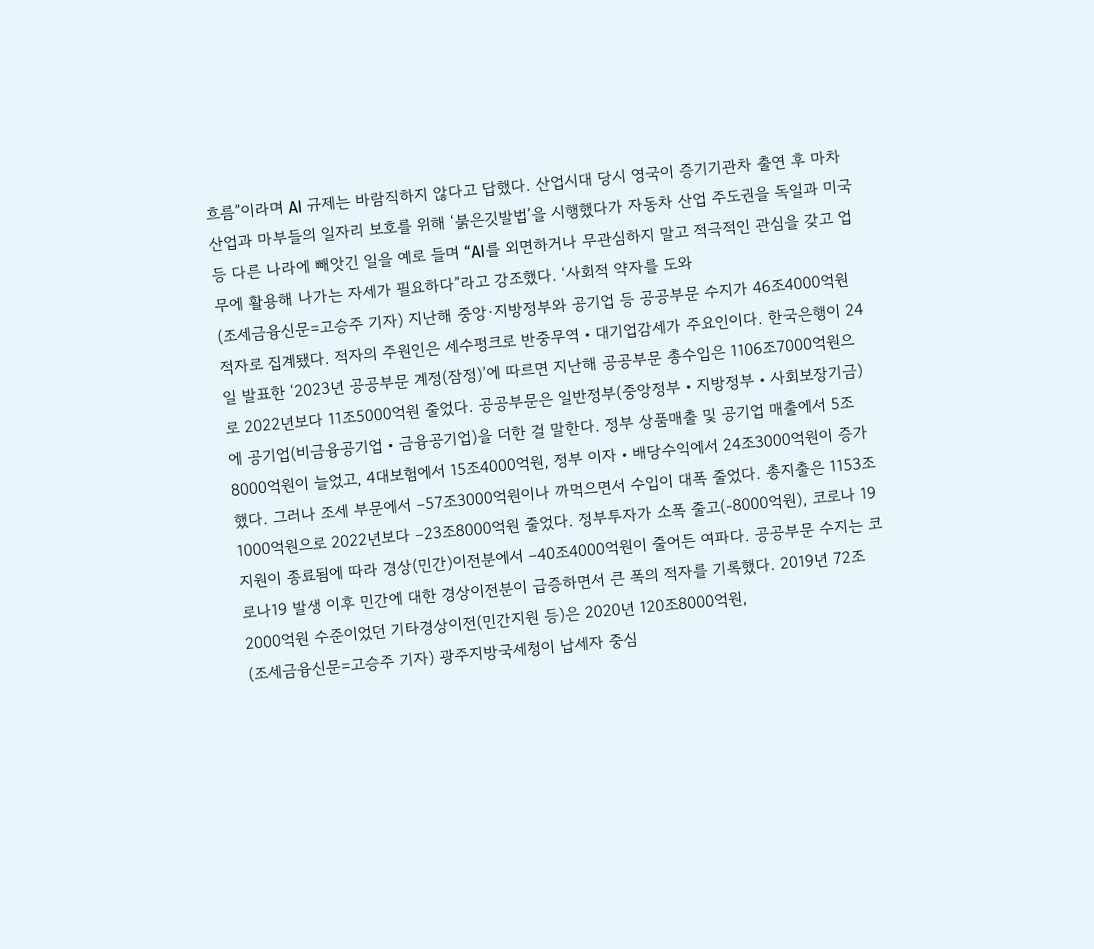흐름”이라며 AI 규제는 바람직하지 않다고 답했다. 산업시대 당시 영국이 증기기관차 출연 후 마차산업과 마부들의 일자리 보호를 위해 ‘붉은깃발법’을 시행했다가 자동차 산업 주도권을 독일과 미국 등 다른 나라에 빼앗긴 일을 예로 들며 “AI를 외면하거나 무관심하지 말고 적극적인 관심을 갖고 업무에 활용해 나가는 자세가 필요하다”라고 강조했다. ‘사회적 약자를 도와
(조세금융신문=고승주 기자) 지난해 중앙·지방정부와 공기업 등 공공부문 수지가 46조4000억원 적자로 집계됐다. 적자의 주원인은 세수펑크로 반중무역‧대기업감세가 주요인이다. 한국은행이 24일 발표한 ‘2023년 공공부문 계정(잠정)’에 따르면 지난해 공공부문 총수입은 1106조7000억원으로 2022년보다 11조5000억원 줄었다. 공공부문은 일반정부(중앙정부‧지방정부‧사회보장기금)에 공기업(비금융공기업‧금융공기업)을 더한 걸 말한다. 정부 상품매출 및 공기업 매출에서 5조8000억원이 늘었고, 4대보험에서 15조4000억원, 정부 이자‧배당수익에서 24조3000억원이 증가했다. 그러나 조세 부문에서 –57조3000억원이나 까먹으면서 수입이 대폭 줄었다. 총지출은 1153조1000억원으로 2022년보다 –23조8000억원 줄었다. 정부투자가 소폭 줄고(-8000억원), 코로나 19 지원이 종료됨에 따라 경상(민간)이전분에서 –40조4000억원이 줄어든 여파다. 공공부문 수지는 코로나19 발생 이후 민간에 대한 경상이전분이 급증하면서 큰 폭의 적자를 기록했다. 2019년 72조2000억원 수준이었던 기타경상이전(민간지원 등)은 2020년 120조8000억원,
(조세금융신문=고승주 기자) 광주지방국세청이 납세자 중심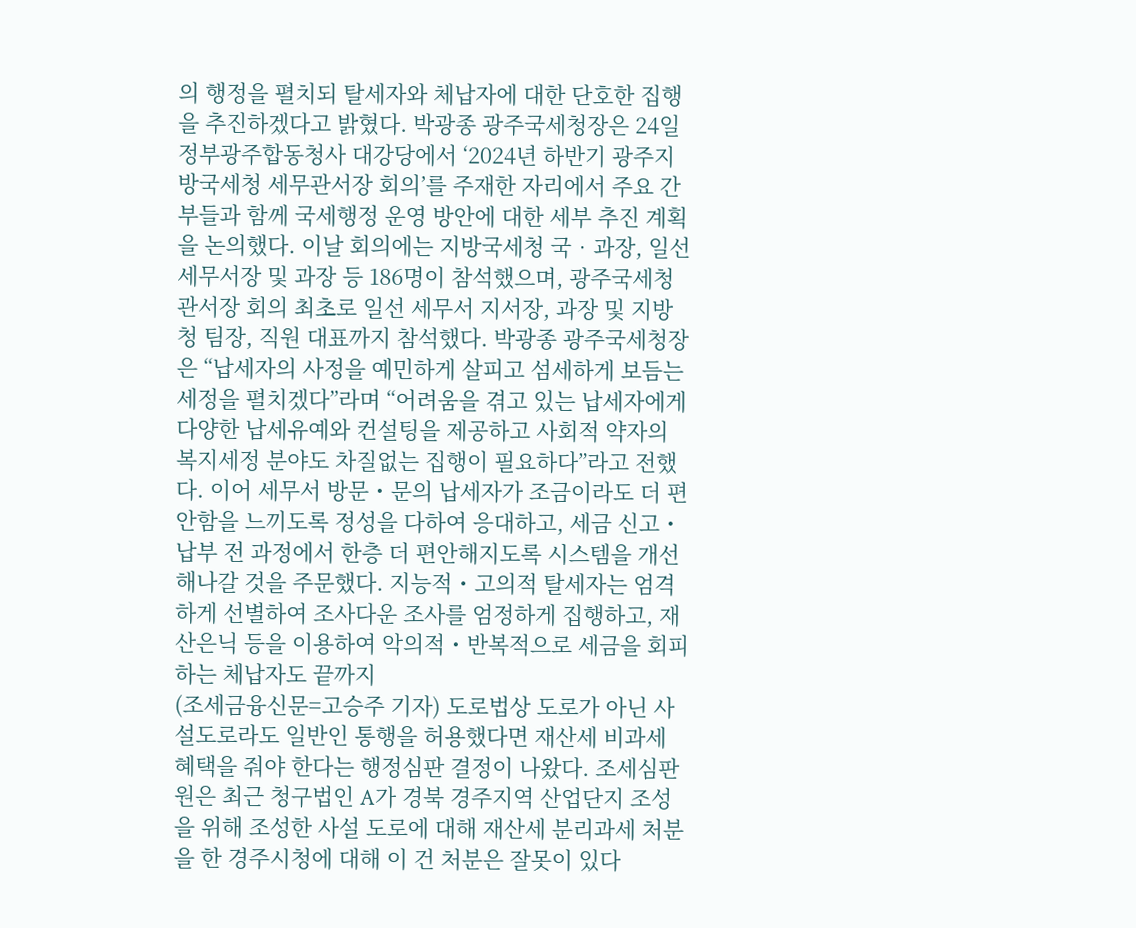의 행정을 펼치되 탈세자와 체납자에 대한 단호한 집행을 추진하겠다고 밝혔다. 박광종 광주국세청장은 24일 정부광주합동청사 대강당에서 ‘2024년 하반기 광주지방국세청 세무관서장 회의’를 주재한 자리에서 주요 간부들과 함께 국세행정 운영 방안에 대한 세부 추진 계획을 논의했다. 이날 회의에는 지방국세청 국‧과장, 일선 세무서장 및 과장 등 186명이 참석했으며, 광주국세청 관서장 회의 최초로 일선 세무서 지서장, 과장 및 지방청 팀장, 직원 대표까지 참석했다. 박광종 광주국세청장은 “납세자의 사정을 예민하게 살피고 섬세하게 보듬는 세정을 펼치겠다”라며 “어려움을 겪고 있는 납세자에게 다양한 납세유예와 컨설팅을 제공하고 사회적 약자의 복지세정 분야도 차질없는 집행이 필요하다”라고 전했다. 이어 세무서 방문・문의 납세자가 조금이라도 더 편안함을 느끼도록 정성을 다하여 응대하고, 세금 신고・납부 전 과정에서 한층 더 편안해지도록 시스템을 개선해나갈 것을 주문했다. 지능적・고의적 탈세자는 엄격하게 선별하여 조사다운 조사를 엄정하게 집행하고, 재산은닉 등을 이용하여 악의적・반복적으로 세금을 회피하는 체납자도 끝까지
(조세금융신문=고승주 기자) 도로법상 도로가 아닌 사설도로라도 일반인 통행을 허용했다면 재산세 비과세 혜택을 줘야 한다는 행정심판 결정이 나왔다. 조세심판원은 최근 청구법인 A가 경북 경주지역 산업단지 조성을 위해 조성한 사설 도로에 대해 재산세 분리과세 처분을 한 경주시청에 대해 이 건 처분은 잘못이 있다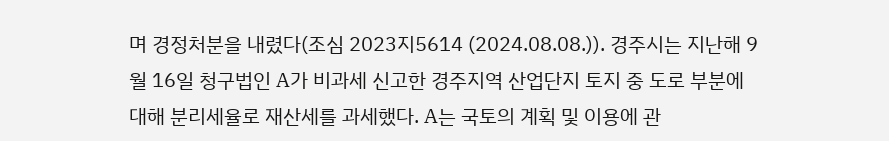며 경정처분을 내렸다(조심 2023지5614 (2024.08.08.)). 경주시는 지난해 9월 16일 청구법인 A가 비과세 신고한 경주지역 산업단지 토지 중 도로 부분에 대해 분리세율로 재산세를 과세했다. A는 국토의 계획 및 이용에 관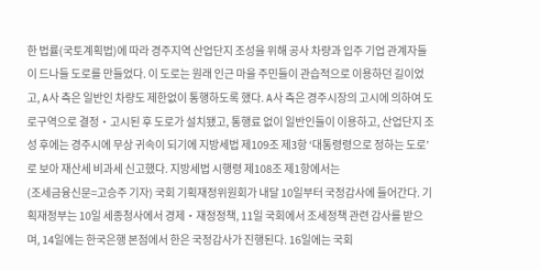한 법률(국토계획법)에 따라 경주지역 산업단지 조성을 위해 공사 차량과 입주 기업 관계자들이 드나들 도로를 만들었다. 이 도로는 원래 인근 마을 주민들이 관습적으로 이용하던 길이었고, A사 측은 일반인 차량도 제한없이 통행하도록 했다. A사 측은 경주시장의 고시에 의하여 도로구역으로 결정‧고시된 후 도로가 설치됐고, 통행료 없이 일반인들이 이용하고, 산업단지 조성 후에는 경주시에 무상 귀속이 되기에 지방세법 제109조 제3항 ‘대통령령으로 정하는 도로’로 보아 재산세 비과세 신고했다. 지방세법 시행령 제108조 제1항에서는
(조세금융신문=고승주 기자) 국회 기획재정위원회가 내달 10일부터 국정감사에 들어간다. 기획재정부는 10일 세종청사에서 경제‧재정정책, 11일 국회에서 조세정책 관련 감사를 받으며, 14일에는 한국은행 본점에서 한은 국정감사가 진행된다. 16일에는 국회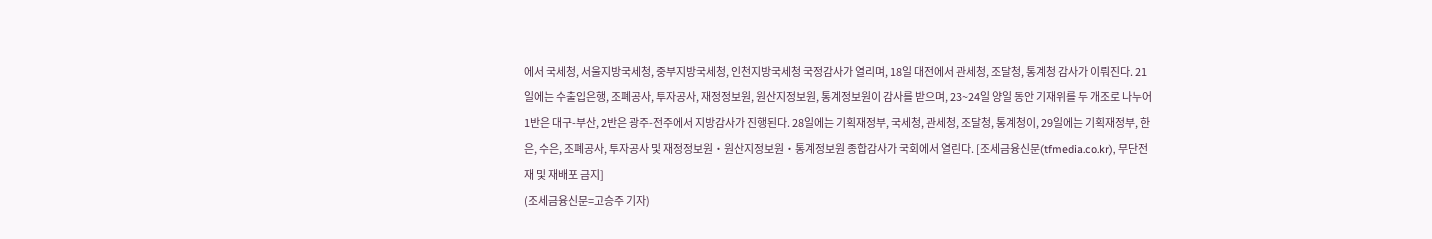에서 국세청, 서울지방국세청, 중부지방국세청, 인천지방국세청 국정감사가 열리며, 18일 대전에서 관세청, 조달청, 통계청 감사가 이뤄진다. 21일에는 수출입은행, 조폐공사, 투자공사, 재정정보원, 원산지정보원, 통계정보원이 감사를 받으며, 23~24일 양일 동안 기재위를 두 개조로 나누어 1반은 대구-부산, 2반은 광주-전주에서 지방감사가 진행된다. 28일에는 기획재정부, 국세청, 관세청, 조달청, 통계청이, 29일에는 기획재정부, 한은, 수은, 조폐공사, 투자공사 및 재정정보원‧원산지정보원‧통계정보원 종합감사가 국회에서 열린다. [조세금융신문(tfmedia.co.kr), 무단전재 및 재배포 금지]
(조세금융신문=고승주 기자)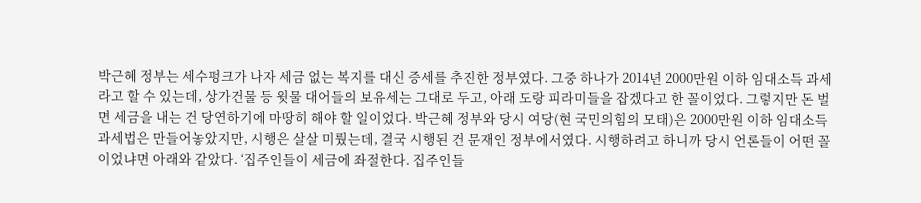박근혜 정부는 세수펑크가 나자 세금 없는 복지를 대신 증세를 추진한 정부였다. 그중 하나가 2014년 2000만원 이하 임대소득 과세라고 할 수 있는데, 상가건물 등 윗물 대어들의 보유세는 그대로 두고, 아래 도랑 피라미들을 잡겠다고 한 꼴이었다. 그렇지만 돈 벌면 세금을 내는 건 당연하기에 마땅히 해야 할 일이었다. 박근혜 정부와 당시 여당(현 국민의힘의 모태)은 2000만원 이하 임대소득 과세법은 만들어놓았지만, 시행은 살살 미뤘는데, 결국 시행된 건 문재인 정부에서였다. 시행하려고 하니까 당시 언론들이 어떤 꼴이었냐면 아래와 같았다. ‘집주인들이 세금에 좌절한다. 집주인들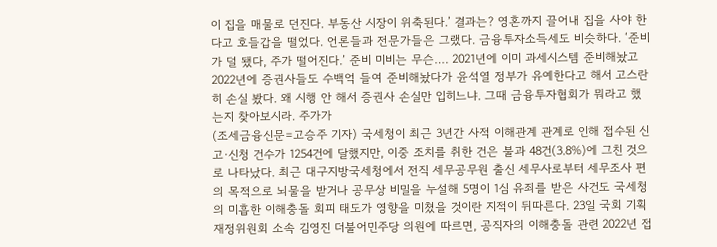이 집을 매물로 던진다. 부동산 시장이 위축된다.’ 결과는? 영혼까지 끌어내 집을 사야 한다고 호들갑을 떨었다. 언론들과 전문가들은 그랬다. 금융투자소득세도 비슷하다. ‘준비가 덜 됐다, 주가 떨어진다.’ 준비 미비는 무슨…. 2021년에 이미 과세시스템 준비해놨고 2022년에 증권사들도 수백억 들여 준비해놨다가 윤석열 정부가 유예한다고 해서 고스란히 손실 봤다. 왜 시행 안 해서 증권사 손실만 입히느냐. 그때 금융투자협회가 뭐라고 했는지 찾아보시라. 주가가
(조세금융신문=고승주 기자) 국세청이 최근 3년간 사적 이해관계 관계로 인해 접수된 신고·신청 건수가 1254건에 달했지만, 이중 조치를 취한 건은 불과 48건(3.8%)에 그친 것으로 나타났다. 최근 대구지방국세청에서 전직 세무공무원 출신 세무사로부터 세무조사 편의 목적으로 뇌물을 받거나 공무상 비밀을 누설해 5명이 1심 유죄를 받은 사건도 국세청의 미흡한 이해충돌 회피 태도가 영향을 미쳤을 것이란 지적이 뒤따른다. 23일 국회 기획재정위원회 소속 김영진 더불어민주당 의원에 따르면, 공직자의 이해충돌 관련 2022년 접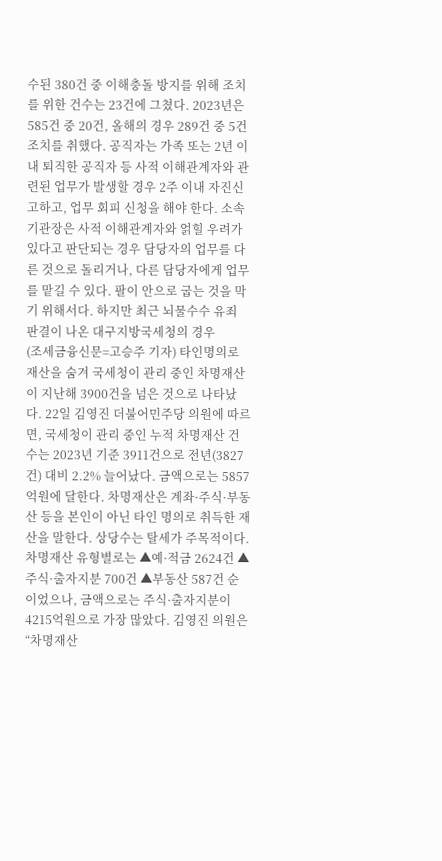수된 380건 중 이해충돌 방지를 위해 조치를 위한 건수는 23건에 그쳤다. 2023년은 585건 중 20건, 올해의 경우 289건 중 5건 조치를 취했다. 공직자는 가족 또는 2년 이내 퇴직한 공직자 등 사적 이해관계자와 관련된 업무가 발생할 경우 2주 이내 자진신고하고, 업무 회피 신청을 해야 한다. 소속기관장은 사적 이해관계자와 얽힐 우려가 있다고 판단되는 경우 담당자의 업무를 다른 것으로 돌리거나, 다른 담당자에게 업무를 맡길 수 있다. 팔이 안으로 굽는 것을 막기 위해서다. 하지만 최근 뇌물수수 유죄 판결이 나온 대구지방국세청의 경우
(조세금융신문=고승주 기자) 타인명의로 재산을 숨겨 국세청이 관리 중인 차명재산이 지난해 3900건을 넘은 것으로 나타났다. 22일 김영진 더불어민주당 의원에 따르면, 국세청이 관리 중인 누적 차명재산 건수는 2023년 기준 3911건으로 전년(3827건) 대비 2.2% 늘어났다. 금액으로는 5857억원에 달한다. 차명재산은 계좌·주식·부동산 등을 본인이 아닌 타인 명의로 취득한 재산을 말한다. 상당수는 탈세가 주목적이다. 차명재산 유형별로는 ▲예·적금 2624건 ▲주식·출자지분 700건 ▲부동산 587건 순이었으나, 금액으로는 주식·출자지분이 4215억원으로 가장 많았다. 김영진 의원은 “차명재산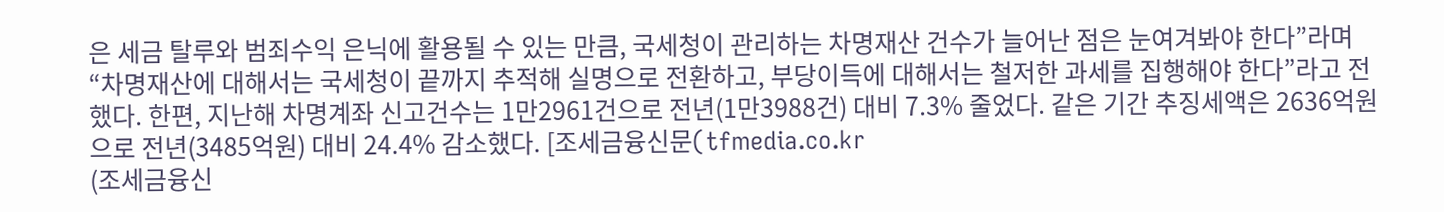은 세금 탈루와 범죄수익 은닉에 활용될 수 있는 만큼, 국세청이 관리하는 차명재산 건수가 늘어난 점은 눈여겨봐야 한다”라며 “차명재산에 대해서는 국세청이 끝까지 추적해 실명으로 전환하고, 부당이득에 대해서는 철저한 과세를 집행해야 한다”라고 전했다. 한편, 지난해 차명계좌 신고건수는 1만2961건으로 전년(1만3988건) 대비 7.3% 줄었다. 같은 기간 추징세액은 2636억원으로 전년(3485억원) 대비 24.4% 감소했다. [조세금융신문(tfmedia.co.kr
(조세금융신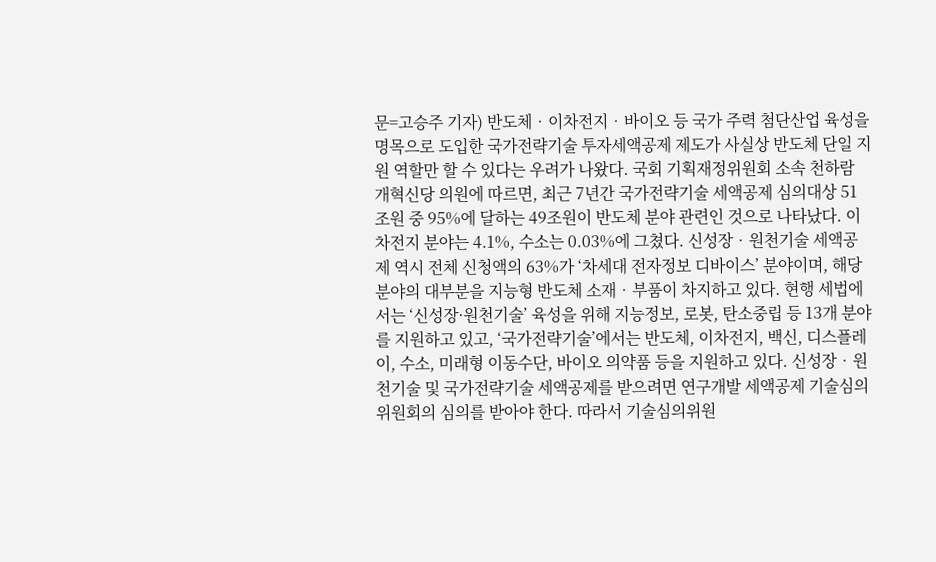문=고승주 기자) 반도체‧이차전지‧바이오 등 국가 주력 첨단산업 육성을 명목으로 도입한 국가전략기술 투자세액공제 제도가 사실상 반도체 단일 지원 역할만 할 수 있다는 우려가 나왔다. 국회 기획재정위원회 소속 천하람 개혁신당 의원에 따르면, 최근 7년간 국가전략기술 세액공제 심의대상 51조원 중 95%에 달하는 49조원이 반도체 분야 관련인 것으로 나타났다. 이차전지 분야는 4.1%, 수소는 0.03%에 그쳤다. 신성장‧원천기술 세액공제 역시 전체 신청액의 63%가 ‘차세대 전자정보 디바이스’ 분야이며, 해당 분야의 대부분을 지능형 반도체 소재‧부품이 차지하고 있다. 현행 세법에서는 ‘신성장·원천기술’ 육성을 위해 지능정보, 로봇, 탄소중립 등 13개 분야를 지원하고 있고, ‘국가전략기술’에서는 반도체, 이차전지, 백신, 디스플레이, 수소, 미래형 이동수단, 바이오 의약품 등을 지원하고 있다. 신성장‧원천기술 및 국가전략기술 세액공제를 받으려면 연구개발 세액공제 기술심의위원회의 심의를 받아야 한다. 따라서 기술심의위원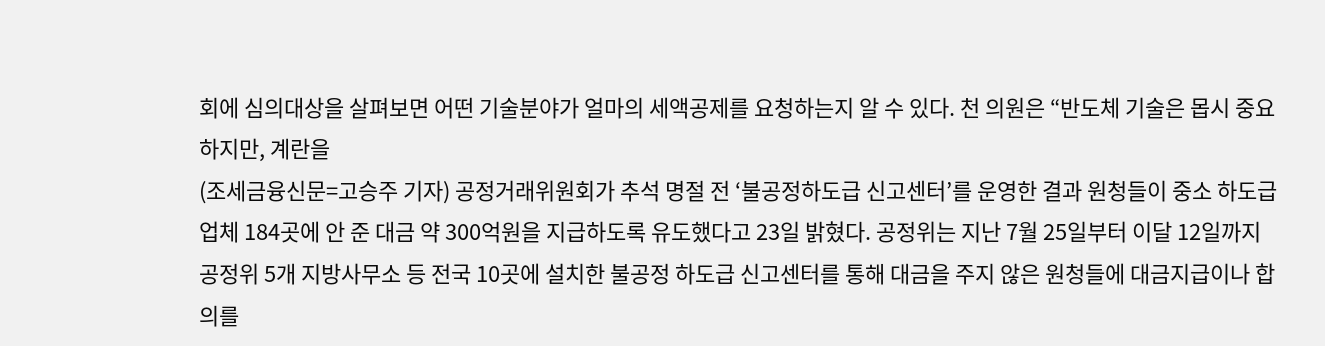회에 심의대상을 살펴보면 어떤 기술분야가 얼마의 세액공제를 요청하는지 알 수 있다. 천 의원은 “반도체 기술은 몹시 중요하지만, 계란을
(조세금융신문=고승주 기자) 공정거래위원회가 추석 명절 전 ‘불공정하도급 신고센터’를 운영한 결과 원청들이 중소 하도급업체 184곳에 안 준 대금 약 300억원을 지급하도록 유도했다고 23일 밝혔다. 공정위는 지난 7월 25일부터 이달 12일까지 공정위 5개 지방사무소 등 전국 10곳에 설치한 불공정 하도급 신고센터를 통해 대금을 주지 않은 원청들에 대금지급이나 합의를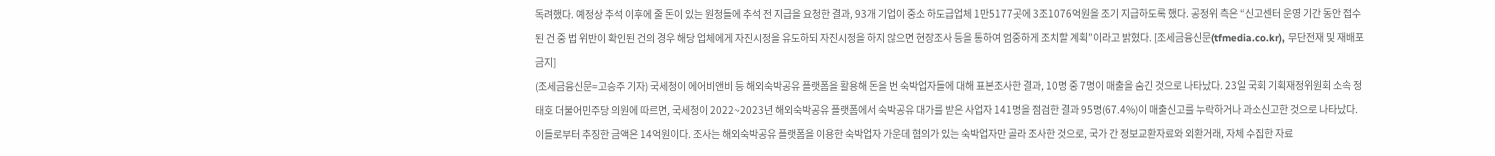독려했다. 예정상 추석 이후에 줄 돈이 있는 원청들에 추석 전 지급을 요청한 결과, 93개 기업이 중소 하도급업체 1만5177곳에 3조1076억원을 조기 지급하도록 했다. 공정위 측은 “신고센터 운영 기간 동안 접수된 건 중 법 위반이 확인된 건의 경우 해당 업체에게 자진시정을 유도하되 자진시정을 하지 않으면 현장조사 등을 통하여 엄중하게 조치할 계획”이라고 밝혔다. [조세금융신문(tfmedia.co.kr), 무단전재 및 재배포 금지]
(조세금융신문=고승주 기자) 국세청이 에어비앤비 등 해외숙박공유 플랫폼을 활용해 돈을 번 숙박업자들에 대해 표본조사한 결과, 10명 중 7명이 매출을 숨긴 것으로 나타났다. 23일 국회 기획재정위원회 소속 정태호 더불어민주당 의원에 따르면, 국세청이 2022~2023년 해외숙박공유 플랫폼에서 숙박공유 대가를 받은 사업자 141명을 점검한 결과 95명(67.4%)이 매출신고를 누락하거나 과소신고한 것으로 나타났다. 이들로부터 추징한 금액은 14억원이다. 조사는 해외숙박공유 플랫폼을 이용한 숙박업자 가운데 혐의가 있는 숙박업자만 골라 조사한 것으로, 국가 간 정보교환자료와 외환거래, 자체 수집한 자료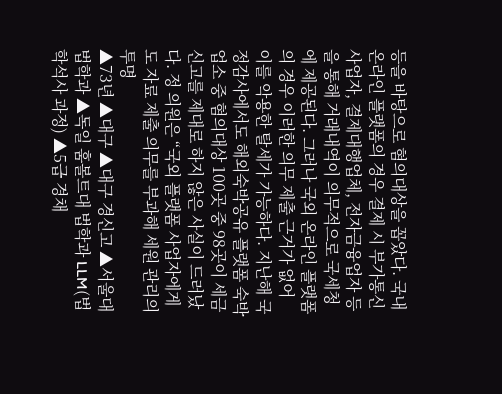등을 바탕으로 혐의대상을 꼽았다. 국내 온라인 플랫폼의 경우 결제 시 부가통신사업자, 결제대행업체, 전자금융업자 등을 통해 거래내역이 의무적으로 국세청에 제공된다. 그러나 국외 온라인 플랫폼의 경우 이러한 의무 제출 근거가 없어 이를 악용한 탈세가 가능하다. 지난해 국정감사에서도 해외숙박공유 플랫폼 숙박업소 중 혐의대상 100곳 중 98곳이 세금신고를 제대로 하지 않은 사실이 드러났다. 정 의원은 “국외 플랫폼 사업자에게도 자료 제출 의무를 부과해 세원 관리의 투명
▲73년 ▲대구 ▲대구 경신고 ▲서울대 법학과 ▲독일 훔볼트대 법학과 LLM(법학석사 과정) ▲5급 경채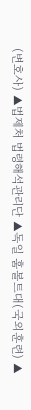(변호사) ▲법제처 법령해석관리단 ▲독일 훔볼트대(국외훈련) ▲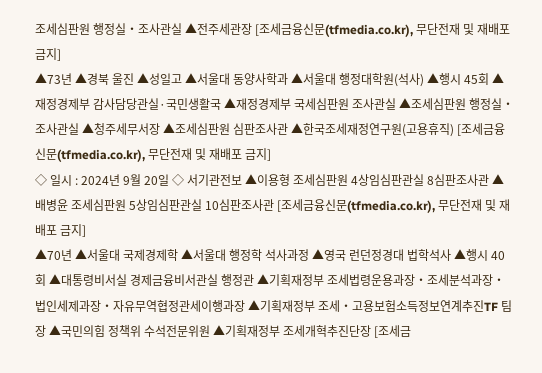조세심판원 행정실‧조사관실 ▲전주세관장 [조세금융신문(tfmedia.co.kr), 무단전재 및 재배포 금지]
▲73년 ▲경북 울진 ▲성일고 ▲서울대 동양사학과 ▲서울대 행정대학원(석사) ▲행시 45회 ▲재정경제부 감사담당관실·국민생활국 ▲재정경제부 국세심판원 조사관실 ▲조세심판원 행정실‧조사관실 ▲청주세무서장 ▲조세심판원 심판조사관 ▲한국조세재정연구원(고용휴직) [조세금융신문(tfmedia.co.kr), 무단전재 및 재배포 금지]
◇ 일시 : 2024년 9월 20일 ◇ 서기관전보 ▲이용형 조세심판원 4상임심판관실 8심판조사관 ▲배병윤 조세심판원 5상임심판관실 10심판조사관 [조세금융신문(tfmedia.co.kr), 무단전재 및 재배포 금지]
▲70년 ▲서울대 국제경제학 ▲서울대 행정학 석사과정 ▲영국 런던정경대 법학석사 ▲행시 40회 ▲대통령비서실 경제금융비서관실 행정관 ▲기획재정부 조세법령운용과장‧조세분석과장‧법인세제과장‧자유무역협정관세이행과장 ▲기획재정부 조세‧고용보험소득정보연계추진TF 팀장 ▲국민의힘 정책위 수석전문위원 ▲기획재정부 조세개혁추진단장 [조세금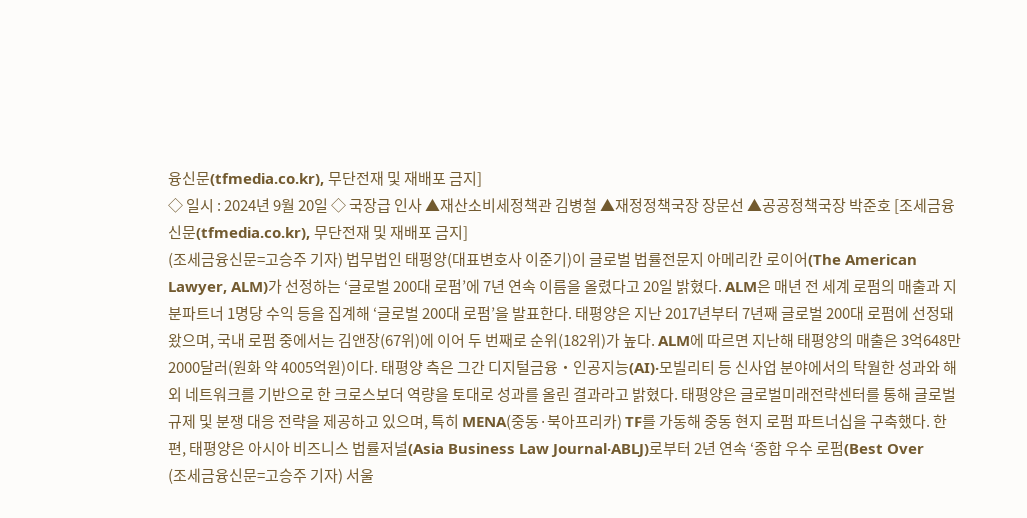융신문(tfmedia.co.kr), 무단전재 및 재배포 금지]
◇ 일시 : 2024년 9월 20일 ◇ 국장급 인사 ▲재산소비세정책관 김병철 ▲재정정책국장 장문선 ▲공공정책국장 박준호 [조세금융신문(tfmedia.co.kr), 무단전재 및 재배포 금지]
(조세금융신문=고승주 기자) 법무법인 태평양(대표변호사 이준기)이 글로벌 법률전문지 아메리칸 로이어(The American Lawyer, ALM)가 선정하는 ‘글로벌 200대 로펌’에 7년 연속 이름을 올렸다고 20일 밝혔다. ALM은 매년 전 세계 로펌의 매출과 지분파트너 1명당 수익 등을 집계해 ‘글로벌 200대 로펌’을 발표한다. 태평양은 지난 2017년부터 7년째 글로벌 200대 로펌에 선정돼왔으며, 국내 로펌 중에서는 김앤장(67위)에 이어 두 번째로 순위(182위)가 높다. ALM에 따르면 지난해 태평양의 매출은 3억648만2000달러(원화 약 4005억원)이다. 태평양 측은 그간 디지털금융‧인공지능(AI)‧모빌리티 등 신사업 분야에서의 탁월한 성과와 해외 네트워크를 기반으로 한 크로스보더 역량을 토대로 성과를 올린 결과라고 밝혔다. 태평양은 글로벌미래전략센터를 통해 글로벌 규제 및 분쟁 대응 전략을 제공하고 있으며, 특히 MENA(중동·북아프리카) TF를 가동해 중동 현지 로펌 파트너십을 구축했다. 한편, 태평양은 아시아 비즈니스 법률저널(Asia Business Law Journal‧ABLJ)로부터 2년 연속 ‘종합 우수 로펌(Best Over
(조세금융신문=고승주 기자) 서울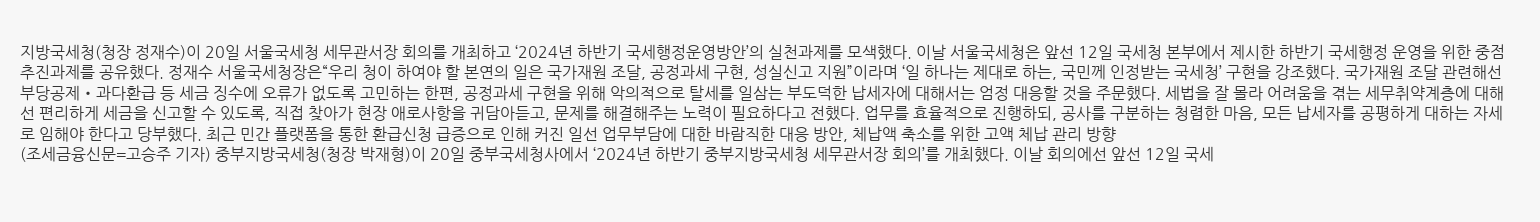지방국세청(청장 정재수)이 20일 서울국세청 세무관서장 회의를 개최하고 ‘2024년 하반기 국세행정운영방안’의 실천과제를 모색했다. 이날 서울국세청은 앞선 12일 국세청 본부에서 제시한 하반기 국세행정 운영을 위한 중점 추진과제를 공유했다. 정재수 서울국세청장은“우리 청이 하여야 할 본연의 일은 국가재원 조달, 공정과세 구현, 성실신고 지원”이라며 ‘일 하나는 제대로 하는, 국민께 인정받는 국세청’ 구현을 강조했다. 국가재원 조달 관련해선 부당공제・과다환급 등 세금 징수에 오류가 없도록 고민하는 한편, 공정과세 구현을 위해 악의적으로 탈세를 일삼는 부도덕한 납세자에 대해서는 엄정 대응할 것을 주문했다. 세법을 잘 몰라 어려움을 겪는 세무취약계층에 대해선 편리하게 세금을 신고할 수 있도록, 직접 찾아가 현장 애로사항을 귀담아듣고, 문제를 해결해주는 노력이 필요하다고 전했다. 업무를 효율적으로 진행하되, 공사를 구분하는 청렴한 마음, 모든 납세자를 공평하게 대하는 자세로 임해야 한다고 당부했다. 최근 민간 플랫폼을 통한 환급신청 급증으로 인해 커진 일선 업무부담에 대한 바람직한 대응 방안, 체납액 축소를 위한 고액 체납 관리 방향
(조세금융신문=고승주 기자) 중부지방국세청(청장 박재형)이 20일 중부국세청사에서 ‘2024년 하반기 중부지방국세청 세무관서장 회의’를 개최했다. 이날 회의에선 앞선 12일 국세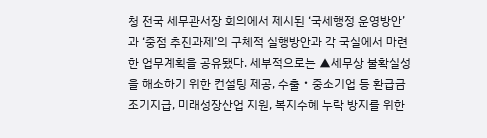청 전국 세무관서장 회의에서 제시된 ‘국세행정 운영방안’과 ‘중점 추진과제’의 구체적 실행방안과 각 국실에서 마련한 업무계획을 공유됐다. 세부적으로는 ▲세무상 불확실성을 해소하기 위한 컨설팅 제공, 수출‧중소기업 등 환급금 조기지급, 미래성장산업 지원, 복지수혜 누락 방지를 위한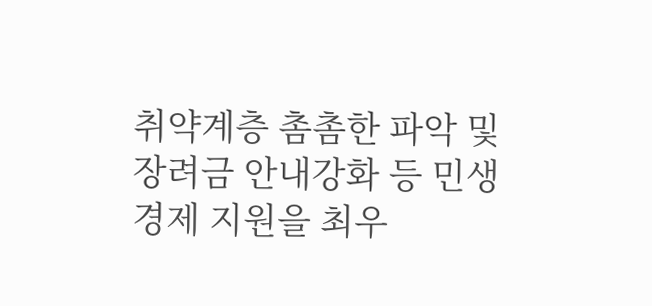취약계층 촘촘한 파악 및 장려금 안내강화 등 민생경제 지원을 최우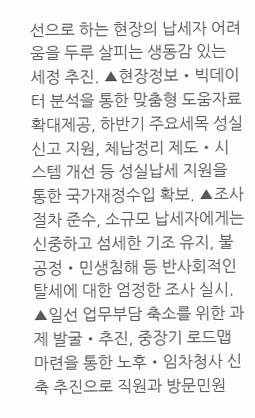선으로 하는 현장의 납세자 어려움을 두루 살피는 생동감 있는 세정 추진. ▲현장정보‧빅데이터 분석을 통한 맞춤형 도움자료 확대제공, 하반기 주요세목 성실신고 지원, 체납정리 제도‧시스템 개선 등 성실납세 지원을 통한 국가재정수입 확보. ▲조사절차 준수, 소규모 납세자에게는 신중하고 섬세한 기조 유지, 불공정‧민생침해 등 반사회적인 탈세에 대한 엄정한 조사 실시. ▲일선 업무부담 축소를 위한 과제 발굴‧추진, 중장기 로드맵 마련을 통한 노후‧임차청사 신축 추진으로 직원과 방문민원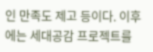인 만족도 제고 등이다. 이후에는 세대공감 프로젝트를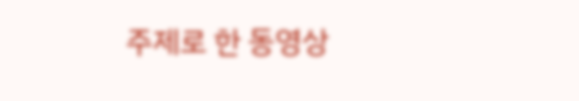주제로 한 동영상